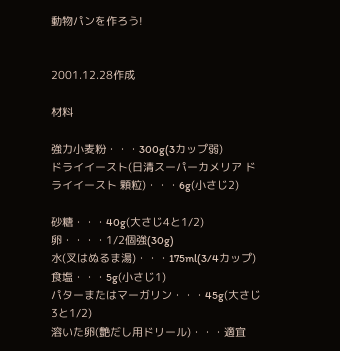動物パンを作ろう!


2001.12.28作成

材料

強力小麦粉・・・300g(3カップ弱)
ドライイースト(日清スーパーカメリア ドライイースト 顆粒)・・・6g(小さじ2)

砂糖・・・40g(大さじ4と1/2)
卵・・・・1/2個強(30g)
水(叉はぬるま湯)・・・175ml(3/4カップ)
食塩・・・5g(小さじ1)
パターまたはマーガリン・・・45g(大さじ3と1/2)
溶いた卵(艶だし用ドリール)・・・適宜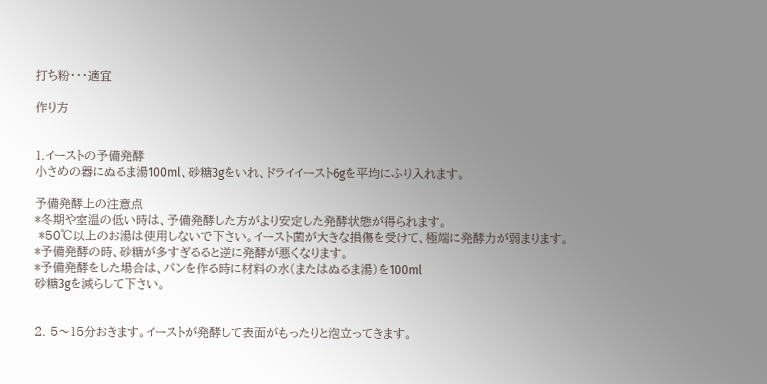打ち粉・・・適宜

作り方


1.イーストの予備発酵
小さめの器にぬるま湯100ml、砂糖3gをいれ、ドライイースト6gを平均にふり入れます。

予備発酵上の注意点
*冬期や室温の低い時は、予備発酵した方がより安定した発酵状態が得られます。
 *50℃以上のお湯は使用しないで下さい。イースト菌が大きな損傷を受けて、極端に発酵力が弱まります。
*予備発酵の時、砂糖が多すぎるると逆に発酵が悪くなります。
*予備発酵をした場合は、パンを作る時に材料の水(またはぬるま湯)を100ml
砂糖3gを減らして下さい。


2. 5〜15分おきます。イーストが発酵して表面がもったりと泡立ってきます。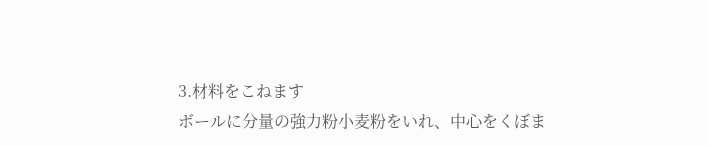3.材料をこねます
ボールに分量の強力粉小麦粉をいれ、中心をくぼま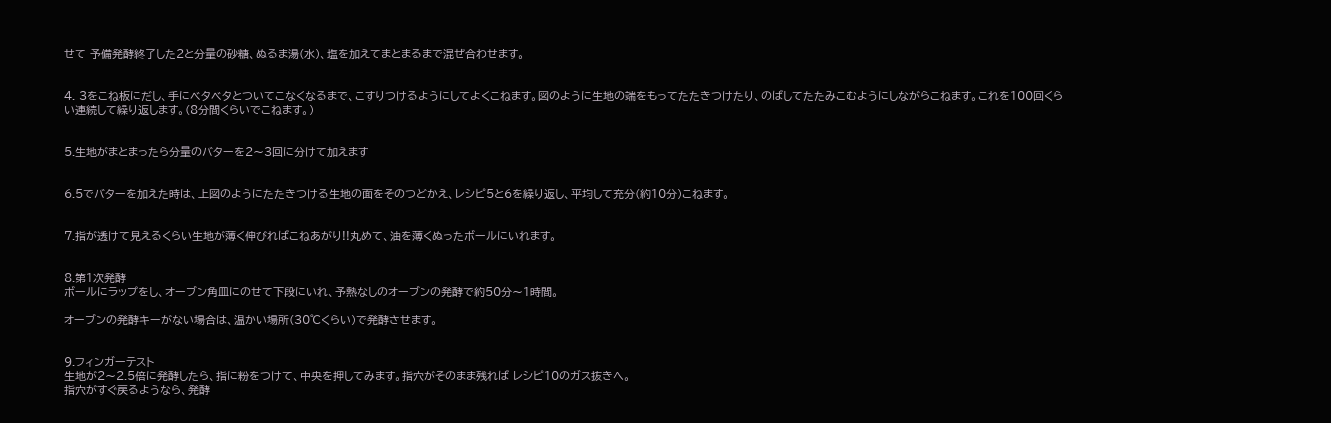せて 予備発酵終了した2と分量の砂糖、ぬるま湯(水)、塩を加えてまとまるまで混ぜ合わせます。


4. 3をこね板にだし、手にベタベタとついてこなくなるまで、こすりつけるようにしてよくこねます。図のように生地の端をもってたたきつけたり、のばしてたたみこむようにしながらこねます。これを100回くらい連続して繰り返します。(8分間くらいでこねます。)


5.生地がまとまったら分量のバターを2〜3回に分けて加えます


6.5でバターを加えた時は、上図のようにたたきつける生地の面をそのつどかえ、レシピ5と6を繰り返し、平均して充分(約10分)こねます。


7.指が透けて見えるくらい生地が薄く伸びればこねあがり!!丸めて、油を薄くぬったボールにいれます。


8.第1次発酵
ボールにラップをし、オーブン角皿にのせて下段にいれ、予熱なしのオーブンの発酵で約50分〜1時間。

オーブンの発酵キーがない場合は、温かい場所(30℃くらい)で発酵させます。


9.フィンガーテスト
生地が2〜2.5倍に発酵したら、指に粉をつけて、中央を押してみます。指穴がそのまま残れば レシピ10のガス抜きへ。
指穴がすぐ戻るようなら、発酵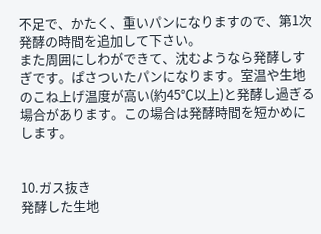不足で、かたく、重いパンになりますので、第1次発酵の時間を追加して下さい。
また周囲にしわができて、沈むようなら発酵しすぎです。ぱさついたパンになります。室温や生地のこね上げ温度が高い(約45℃以上)と発酵し過ぎる場合があります。この場合は発酵時間を短かめにします。


10.ガス抜き
発酵した生地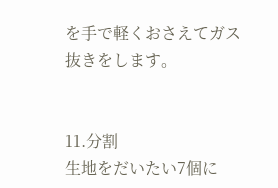を手で軽くおさえてガス抜きをします。


11.分割
生地をだいたい7個に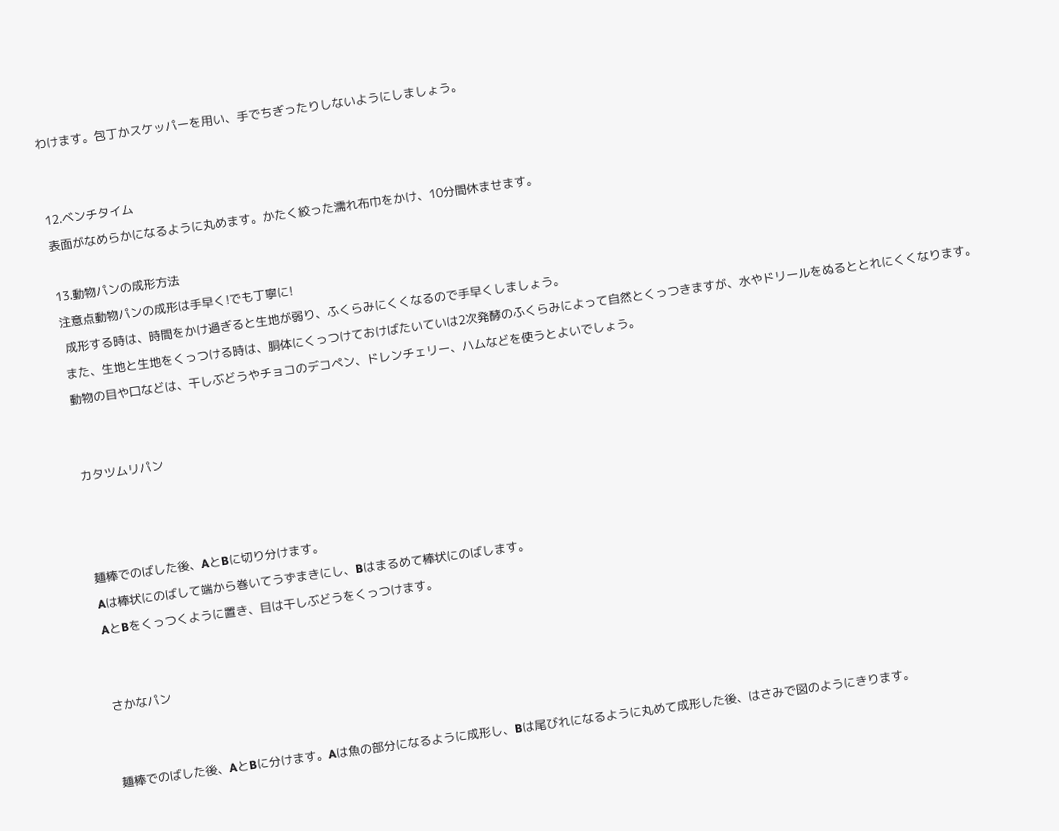わけます。包丁かスケッパーを用い、手でちぎったりしないようにしましょう。


12.ベンチタイム
表面がなめらかになるように丸めます。かたく絞った濡れ布巾をかけ、10分間休ませます。

13.動物パンの成形方法
注意点動物パンの成形は手早く!でも丁寧に!
 成形する時は、時間をかけ過ぎると生地が弱り、ふくらみにくくなるので手早くしましょう。
また、生地と生地をくっつける時は、胴体にくっつけておけばたいていは2次発酵のふくらみによって自然とくっつきますが、水やドリールをぬるととれにくくなります。
動物の目や口などは、干しぶどうやチョコのデコペン、ドレンチェリー、ハムなどを使うとよいでしょう。


カタツムリパン



麺棒でのばした後、AとBに切り分けます。
Aは棒状にのばして端から巻いてうずまきにし、Bはまるめて棒状にのばします。
AとBをくっつくように置き、目は干しぶどうをくっつけます。


さかなパン


麺棒でのばした後、AとBに分けます。Aは魚の部分になるように成形し、Bは尾びれになるように丸めて成形した後、はさみで図のようにきります。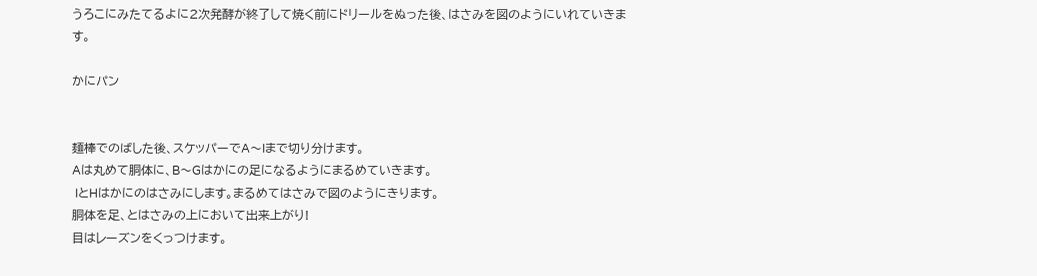うろこにみたてるよに2次発酵が終了して焼く前にドリールをぬった後、はさみを図のようにいれていきます。

かにパン


麺棒でのばした後、スケッパーでA〜Iまで切り分けます。
Aは丸めて胴体に、B〜Gはかにの足になるようにまるめていきます。
 IとHはかにのはさみにします。まるめてはさみで図のようにきります。
胴体を足、とはさみの上において出来上がり!
目はレーズンをくっつけます。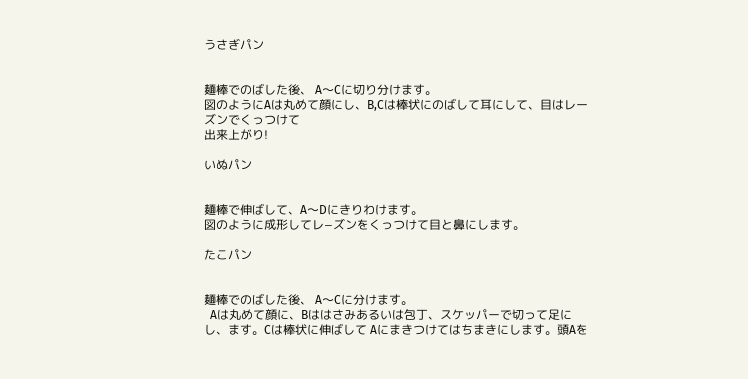うさぎパン


麺棒でのばした後、 A〜Cに切り分けます。
図のようにAは丸めて顔にし、B,Cは棒状にのばして耳にして、目はレーズンでくっつけて
出来上がり!

いぬパン


麺棒で伸ばして、A〜Dにきりわけます。
図のように成形してレ−ズンをくっつけて目と鼻にします。

たこパン


麺棒でのばした後、 A〜Cに分けます。
  Aは丸めて顔に、Bははさみあるいは包丁、スケッパーで切って足にし、ます。Cは棒状に伸ばして Aにまきつけてはちまきにします。頭Aを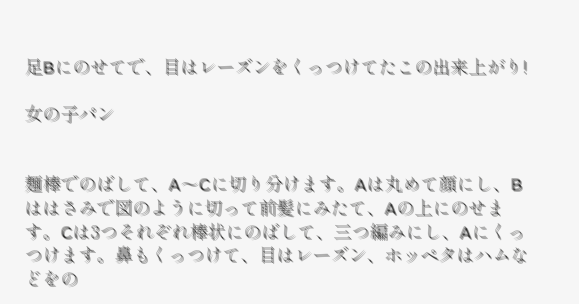足Bにのせてで、目はレーズンをくっつけてたこの出来上がり!

女の子パン


麺棒でのばして、A〜Cに切り分けます。Aは丸めて顔にし、Bははさみで図のように切って前髪にみたて、Aの上にのせます。Cは3つそれぞれ棒状にのばして、三つ編みにし、Aにくっつけます。鼻もくっつけて、目はレーズン、ホッペタはハムなどをの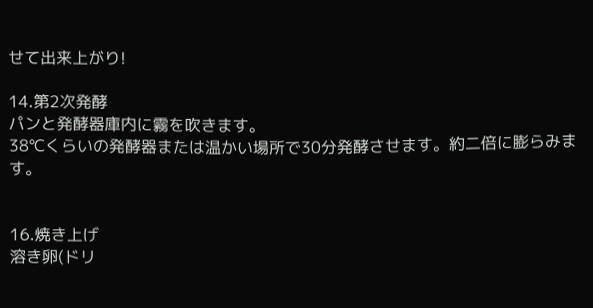せて出来上がり!

14.第2次発酵
パンと発酵器庫内に霧を吹きます。
38℃くらいの発酵器または温かい場所で30分発酵させます。約二倍に膨らみます。


16.焼き上げ
溶き卵(ドリ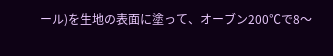ール)を生地の表面に塗って、オーブン200℃で8〜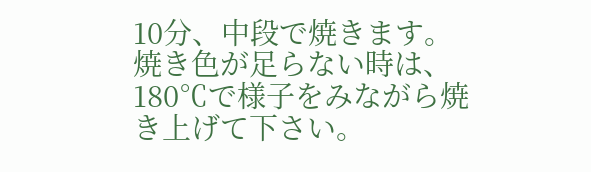10分、中段で焼きます。焼き色が足らない時は、180℃で様子をみながら焼き上げて下さい。